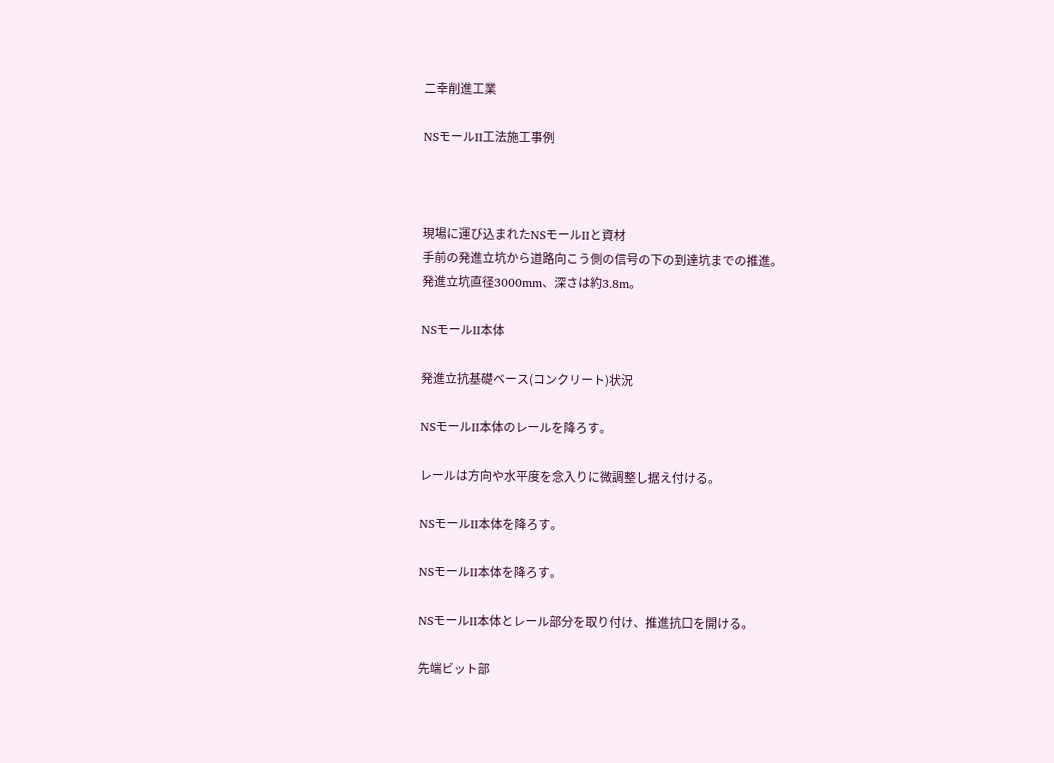二幸削進工業

NSモールII工法施工事例



現場に運び込まれたNSモールIIと資材
手前の発進立坑から道路向こう側の信号の下の到達坑までの推進。
発進立坑直径3000mm、深さは約3.8m。

NSモールII本体

発進立抗基礎ベース(コンクリート)状況

NSモールII本体のレールを降ろす。

レールは方向や水平度を念入りに微調整し据え付ける。

NSモールII本体を降ろす。

NSモールII本体を降ろす。

NSモールII本体とレール部分を取り付け、推進抗口を開ける。

先端ビット部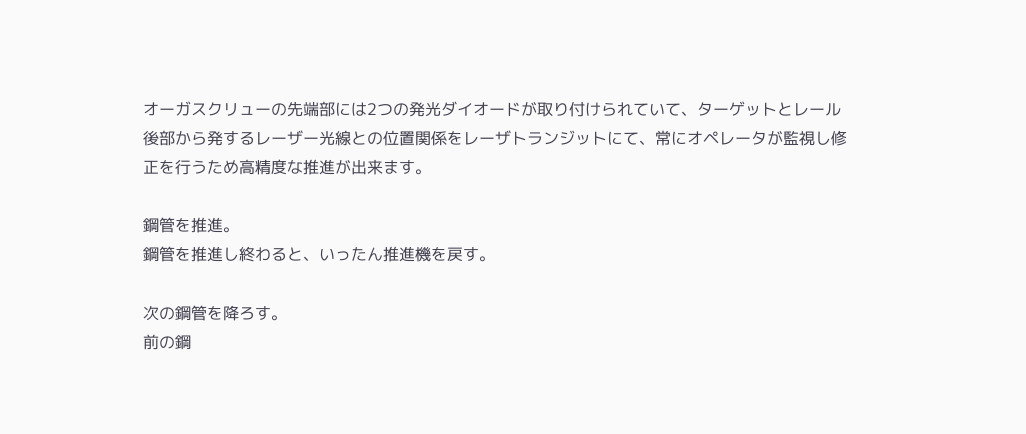オーガスクリューの先端部には2つの発光ダイオードが取り付けられていて、ターゲットとレール後部から発するレーザー光線との位置関係をレーザトランジットにて、常にオペレータが監視し修正を行うため高精度な推進が出来ます。

鋼管を推進。
鋼管を推進し終わると、いったん推進機を戻す。

次の鋼管を降ろす。
前の鋼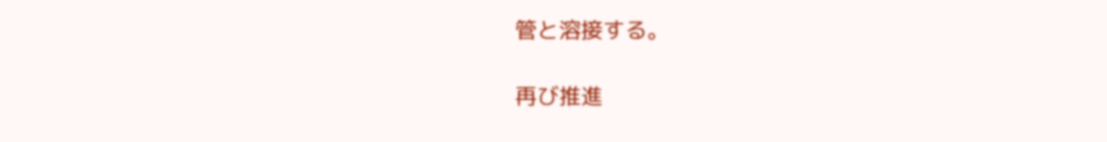管と溶接する。

再び推進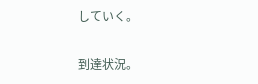していく。

到達状況。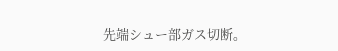先端シュー部ガス切断。